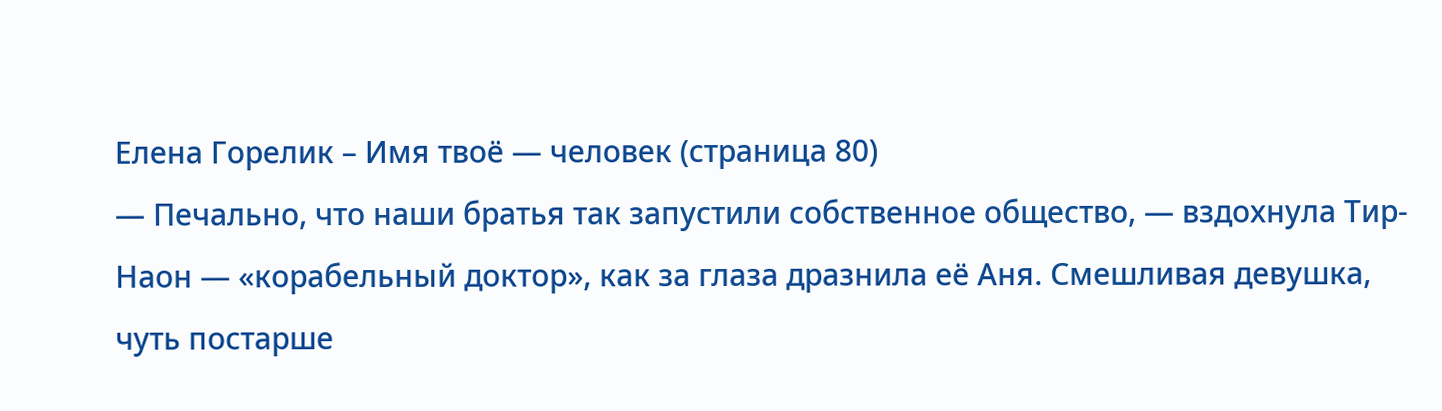Елена Горелик – Имя твоё — человек (страница 80)
— Печально, что наши братья так запустили собственное общество, — вздохнула Тир-Наон — «корабельный доктор», как за глаза дразнила её Аня. Смешливая девушка, чуть постарше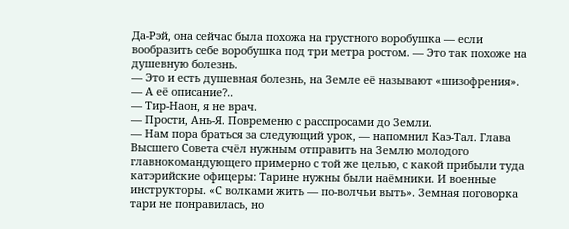Да-Рэй, она сейчас была похожа на грустного воробушка — если вообразить себе воробушка под три метра ростом. — Это так похоже на душевную болезнь.
— Это и есть душевная болезнь, на Земле её называют «шизофрения».
— А её описание?..
— Тир-Наон, я не врач.
— Прости, Ань-Я. Повременю с расспросами до Земли.
— Нам пора браться за следующий урок, — напомнил Каэ-Тал. Глава Высшего Совета счёл нужным отправить на Землю молодого главнокомандующего примерно с той же целью, с какой прибыли туда катэрийские офицеры: Тарине нужны были наёмники. И военные инструкторы. «С волками жить — по-волчьи выть». Земная поговорка тари не понравилась, но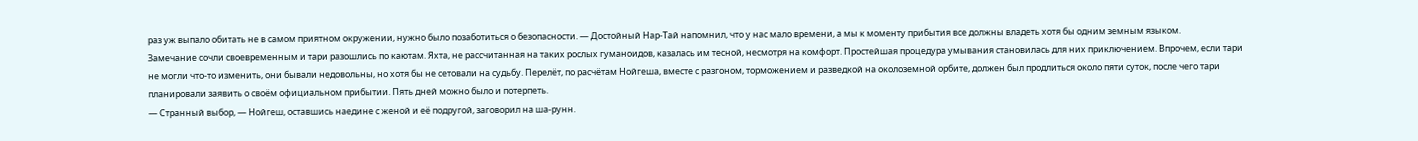раз уж выпало обитать не в самом приятном окружении, нужно было позаботиться о безопасности. — Достойный Нар-Тай напомнил, что у нас мало времени, а мы к моменту прибытия все должны владеть хотя бы одним земным языком.
Замечание сочли своевременным и тари разошлись по каютам. Яхта, не рассчитанная на таких рослых гуманоидов, казалась им тесной, несмотря на комфорт. Простейшая процедура умывания становилась для них приключением. Впрочем, если тари не могли что-то изменить, они бывали недовольны, но хотя бы не сетовали на судьбу. Перелёт, по расчётам Нойгеша, вместе с разгоном, торможением и разведкой на околоземной орбите, должен был продлиться около пяти суток, после чего тари планировали заявить о своём официальном прибытии. Пять дней можно было и потерпеть.
— Странный выбор, — Нойгеш, оставшись наедине с женой и её подругой, заговорил на ша-рунн.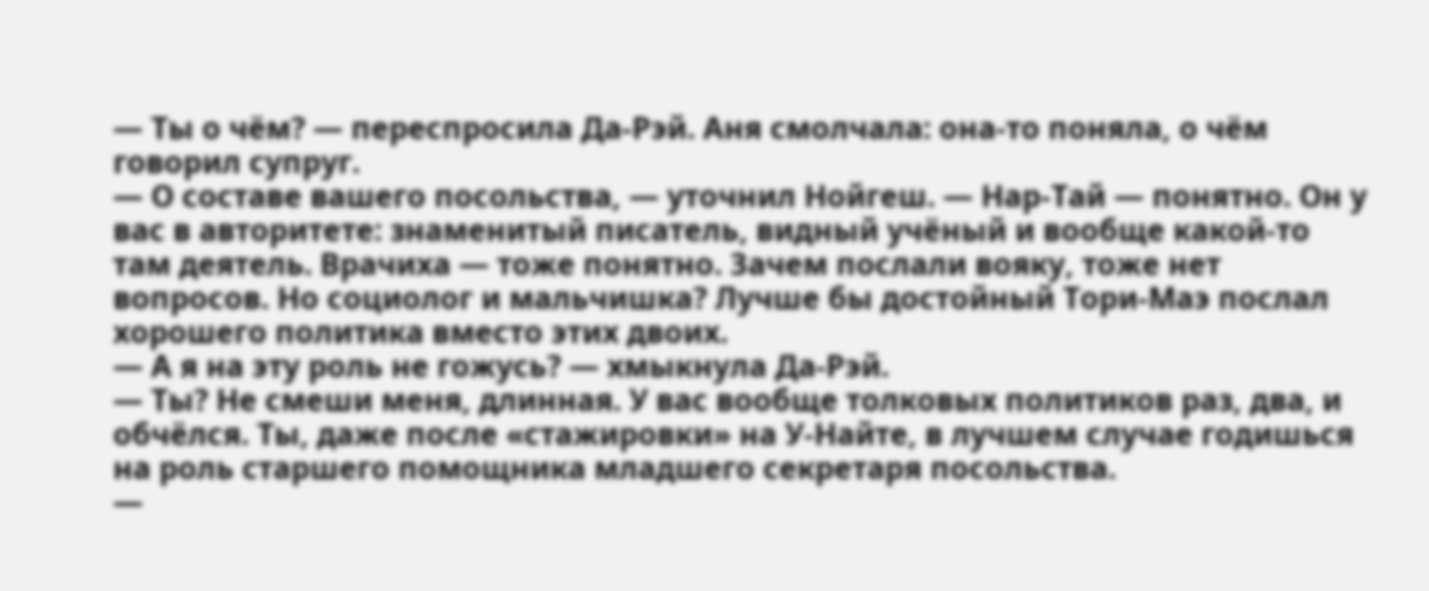— Ты о чём? — переспросила Да-Рэй. Аня смолчала: она-то поняла, о чём говорил супруг.
— О составе вашего посольства, — уточнил Нойгеш. — Нар-Тай — понятно. Он у вас в авторитете: знаменитый писатель, видный учёный и вообще какой-то там деятель. Врачиха — тоже понятно. Зачем послали вояку, тоже нет вопросов. Но социолог и мальчишка? Лучше бы достойный Тори-Маэ послал хорошего политика вместо этих двоих.
— А я на эту роль не гожусь? — хмыкнула Да-Рэй.
— Ты? Не смеши меня, длинная. У вас вообще толковых политиков раз, два, и обчёлся. Ты, даже после «стажировки» на У-Найте, в лучшем случае годишься на роль старшего помощника младшего секретаря посольства.
—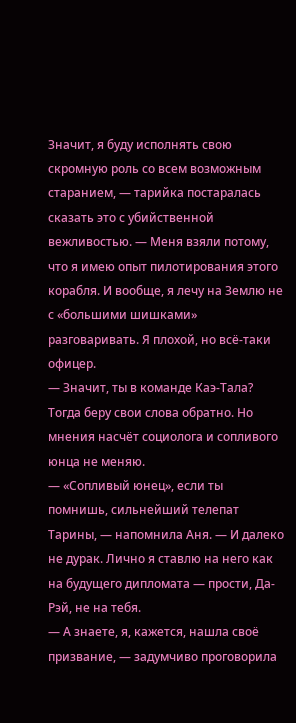Значит, я буду исполнять свою скромную роль со всем возможным старанием, — тарийка постаралась сказать это с убийственной вежливостью. — Меня взяли потому, что я имею опыт пилотирования этого корабля. И вообще, я лечу на Землю не с «большими шишками» разговаривать. Я плохой, но всё-таки офицер.
— Значит, ты в команде Каэ-Тала? Тогда беру свои слова обратно. Но мнения насчёт социолога и сопливого юнца не меняю.
— «Сопливый юнец», если ты помнишь, сильнейший телепат Тарины, — напомнила Аня. — И далеко не дурак. Лично я ставлю на него как на будущего дипломата — прости, Да-Рэй, не на тебя.
— А знаете, я, кажется, нашла своё призвание, — задумчиво проговорила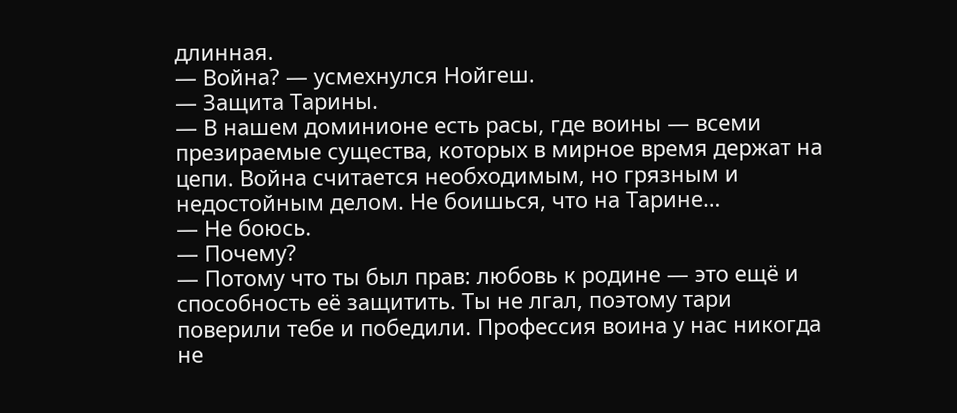длинная.
— Война? — усмехнулся Нойгеш.
— Защита Тарины.
— В нашем доминионе есть расы, где воины — всеми презираемые существа, которых в мирное время держат на цепи. Война считается необходимым, но грязным и недостойным делом. Не боишься, что на Тарине…
— Не боюсь.
— Почему?
— Потому что ты был прав: любовь к родине — это ещё и способность её защитить. Ты не лгал, поэтому тари поверили тебе и победили. Профессия воина у нас никогда не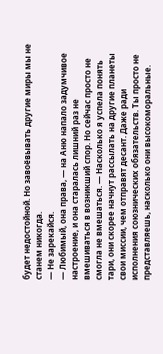будет недостойной. Но завоёвывать другие миры мы не станем никогда.
— Не зарекайся.
— Любимый, она права, — на Аню напало задумчивое настроение, и она старалась лишний раз не вмешиваться в возникший спор. Но сейчас просто не смогла не вмешаться. — Насколько я успела понять тари, они скорее начнут рассылать на другие планеты свои миссии, чем отправят десант. Даже ради исполнения союзнических обязательств. Ты просто не представляешь, насколько они высокоморальные.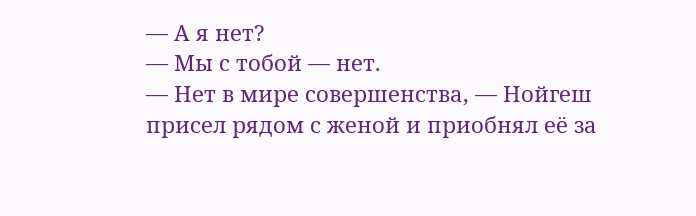— А я нет?
— Мы с тобой — нет.
— Нет в мире совершенства, — Нойгеш присел рядом с женой и приобнял её за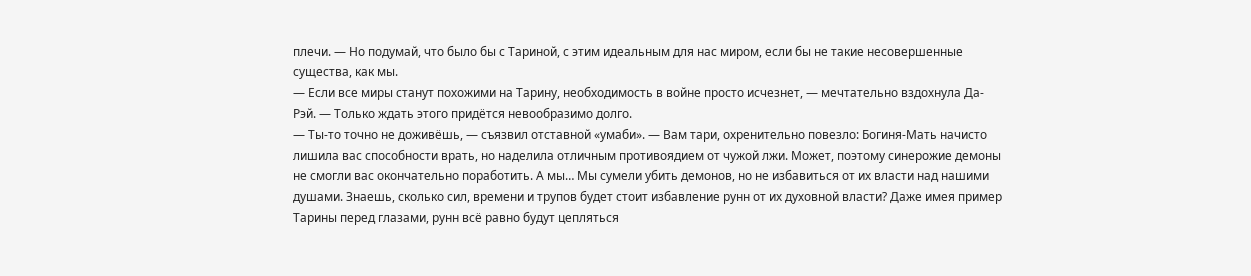плечи. — Но подумай, что было бы с Тариной, с этим идеальным для нас миром, если бы не такие несовершенные существа, как мы.
— Если все миры станут похожими на Тарину, необходимость в войне просто исчезнет, — мечтательно вздохнула Да-Рэй. — Только ждать этого придётся невообразимо долго.
— Ты-то точно не доживёшь, — съязвил отставной «умаби». — Вам тари, охренительно повезло: Богиня-Мать начисто лишила вас способности врать, но наделила отличным противоядием от чужой лжи. Может, поэтому синерожие демоны не смогли вас окончательно поработить. А мы… Мы сумели убить демонов, но не избавиться от их власти над нашими душами. Знаешь, сколько сил, времени и трупов будет стоит избавление рунн от их духовной власти? Даже имея пример Тарины перед глазами, рунн всё равно будут цепляться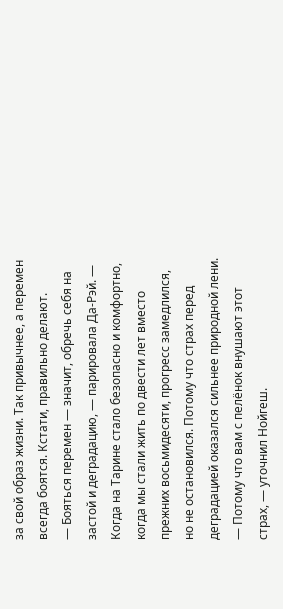за свой образ жизни. Так привычнее, а перемен всегда боятся. Кстати, правильно делают.
— Бояться перемен — значит, обречь себя на застой и деградацию, — парировала Да-Рэй. — Когда на Тарине стало безопасно и комфортно, когда мы стали жить по двести лет вместо прежних восьмидесяти, прогресс замедлился, но не остановился. Потому что страх перед деградацией оказался сильнее природной лени.
— Потому что вам с пелёнок внушают этот страх, — уточнил Нойгеш.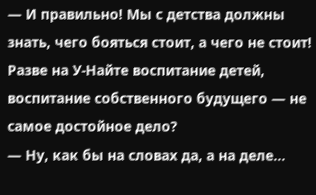— И правильно! Мы с детства должны знать, чего бояться стоит, а чего не стоит! Разве на У-Найте воспитание детей, воспитание собственного будущего — не самое достойное дело?
— Ну, как бы на словах да, а на деле…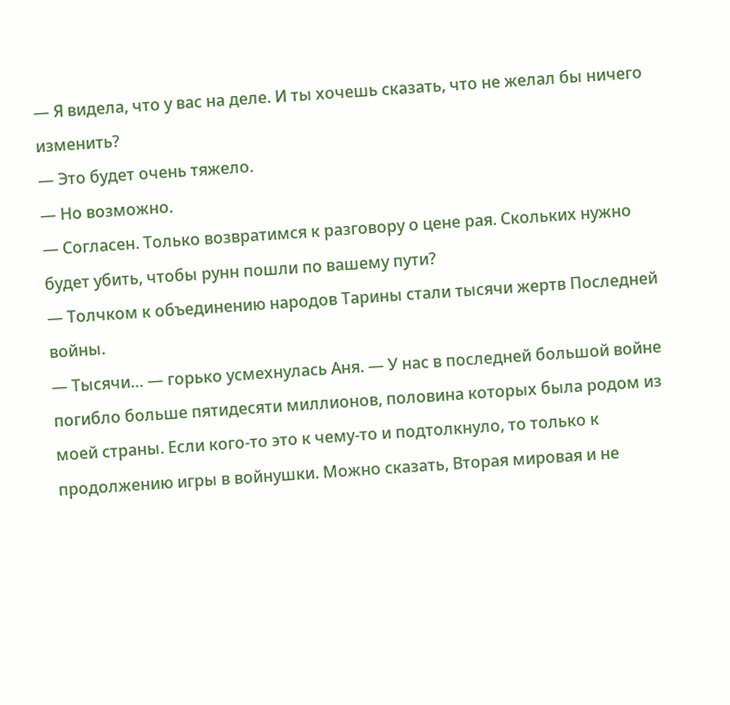— Я видела, что у вас на деле. И ты хочешь сказать, что не желал бы ничего изменить?
— Это будет очень тяжело.
— Но возможно.
— Согласен. Только возвратимся к разговору о цене рая. Скольких нужно будет убить, чтобы рунн пошли по вашему пути?
— Толчком к объединению народов Тарины стали тысячи жертв Последней войны.
— Тысячи… — горько усмехнулась Аня. — У нас в последней большой войне погибло больше пятидесяти миллионов, половина которых была родом из моей страны. Если кого-то это к чему-то и подтолкнуло, то только к продолжению игры в войнушки. Можно сказать, Вторая мировая и не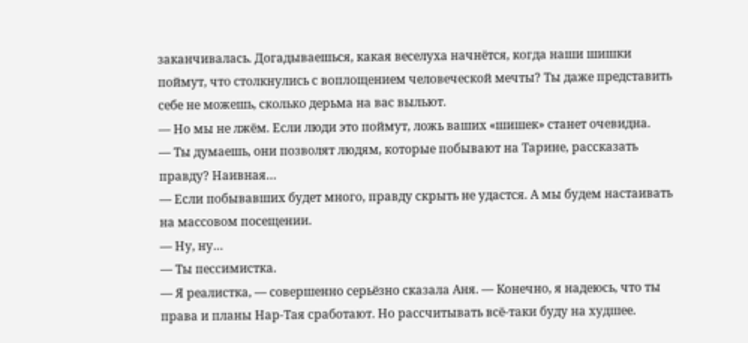заканчивалась. Догадываешься, какая веселуха начнётся, когда наши шишки поймут, что столкнулись с воплощением человеческой мечты? Ты даже представить себе не можешь, сколько дерьма на вас выльют.
— Но мы не лжём. Если люди это поймут, ложь ваших «шишек» станет очевидна.
— Ты думаешь, они позволят людям, которые побывают на Тарине, рассказать правду? Наивная…
— Если побывавших будет много, правду скрыть не удастся. А мы будем настаивать на массовом посещении.
— Ну, ну…
— Ты пессимистка.
— Я реалистка, — совершенно серьёзно сказала Аня. — Конечно, я надеюсь, что ты права и планы Нар-Тая сработают. Но рассчитывать всё-таки буду на худшее.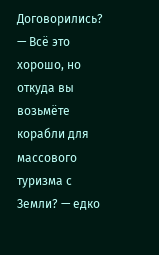Договорились?
— Всё это хорошо, но откуда вы возьмёте корабли для массового туризма с Земли? — едко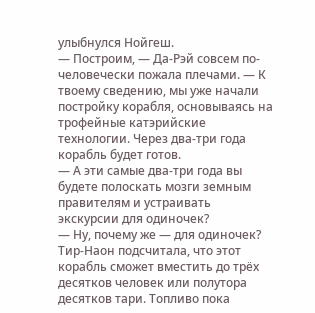улыбнулся Нойгеш.
— Построим, — Да-Рэй совсем по-человечески пожала плечами. — К твоему сведению, мы уже начали постройку корабля, основываясь на трофейные катэрийские технологии. Через два-три года корабль будет готов.
— А эти самые два-три года вы будете полоскать мозги земным правителям и устраивать экскурсии для одиночек?
— Ну, почему же — для одиночек? Тир-Наон подсчитала, что этот корабль сможет вместить до трёх десятков человек или полутора десятков тари. Топливо пока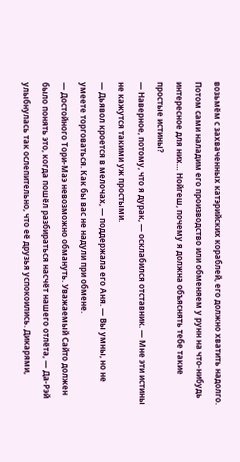возьмём с захваченных катэрийских кораблей, его должно хватить надолго. Потом сами наладим его производство или обменяем у рунн на что-нибудь интересное для них… Нойгеш, почему я должна объяснять тебе такие простые истины?
— Наверное, потому, что я дурак, — осклабился отставник. — Мне эти истины не кажутся такими уж простыми.
— Дьявол кроется в мелочах, — поддержала его Аня. — Вы умны, но не умеете торговаться. Как бы вас не надули при обмене.
— Достойного Тори-Маэ невозможно обмануть. Уважаемый Сайто должен было понять это, когда пошёл разбираться насчёт нашего отлёта, — Да-Рэй улыбнулась так ослепительно, что её друзья успокоились. Дикарями,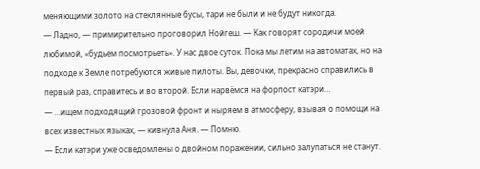меняющими золото на стеклянные бусы, тари не были и не будут никогда.
— Ладно, — примирительно проговорил Нойгеш. — Как говорят сородичи моей любимой, «будьем посмотрьеть». У нас двое суток. Пока мы летим на автоматах, но на подходе к Земле потребуются живые пилоты. Вы, девочки, прекрасно справились в первый раз, справитесь и во второй. Если нарвёмся на форпост катэри…
— …ищем подходящий грозовой фронт и ныряем в атмосферу, взывая о помощи на всех известных языках, — кивнула Аня. — Помню.
— Если катэри уже осведомлены о двойном поражении, сильно залупаться не станут.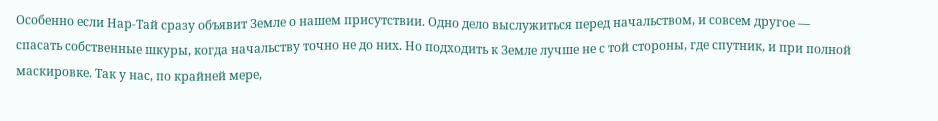Особенно если Нар-Тай сразу объявит Земле о нашем присутствии. Одно дело выслужиться перед начальством, и совсем другое — спасать собственные шкуры, когда начальству точно не до них. Но подходить к Земле лучше не с той стороны, где спутник, и при полной маскировке. Так у нас, по крайней мере,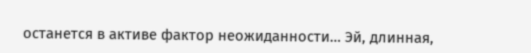останется в активе фактор неожиданности… Эй, длинная,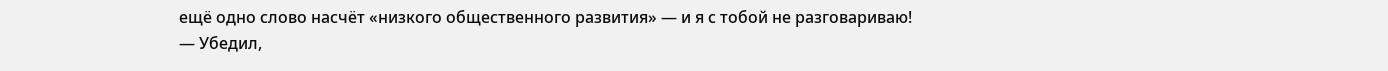ещё одно слово насчёт «низкого общественного развития» — и я с тобой не разговариваю!
— Убедил,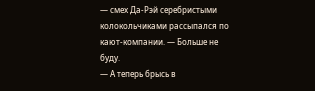— смех Да-Рэй серебристыми колокольчиками рассыпался по кают-компании. — Больше не буду.
— А теперь брысь в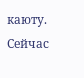каюту. Сейчас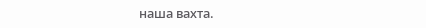наша вахта.